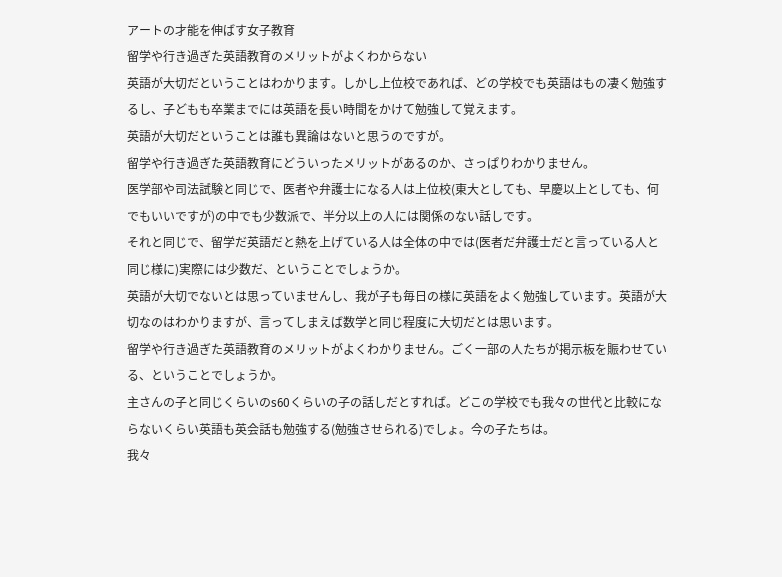アートの才能を伸ばす女子教育
留学や行き過ぎた英語教育のメリットがよくわからない
英語が大切だということはわかります。しかし上位校であれば、どの学校でも英語はもの凄く勉強するし、子どもも卒業までには英語を長い時間をかけて勉強して覚えます。
英語が大切だということは誰も異論はないと思うのですが。
留学や行き過ぎた英語教育にどういったメリットがあるのか、さっぱりわかりません。
医学部や司法試験と同じで、医者や弁護士になる人は上位校(東大としても、早慶以上としても、何でもいいですが)の中でも少数派で、半分以上の人には関係のない話しです。
それと同じで、留学だ英語だと熱を上げている人は全体の中では(医者だ弁護士だと言っている人と同じ様に)実際には少数だ、ということでしょうか。
英語が大切でないとは思っていませんし、我が子も毎日の様に英語をよく勉強しています。英語が大切なのはわかりますが、言ってしまえば数学と同じ程度に大切だとは思います。
留学や行き過ぎた英語教育のメリットがよくわかりません。ごく一部の人たちが掲示板を賑わせている、ということでしょうか。
主さんの子と同じくらいのs60くらいの子の話しだとすれば。どこの学校でも我々の世代と比較にならないくらい英語も英会話も勉強する(勉強させられる)でしょ。今の子たちは。
我々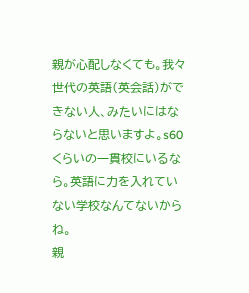親が心配しなくても。我々世代の英語(英会話)ができない人、みたいにはならないと思いますよ。s60くらいの一貫校にいるなら。英語に力を入れていない学校なんてないからね。
親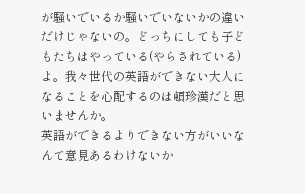が騒いでいるか騒いでいないかの違いだけじゃないの。どっちにしても子どもたちはやっている(やらされている)よ。我々世代の英語ができない大人になることを心配するのは頓珍漢だと思いませんか。
英語ができるよりできない方がいいなんて意見あるわけないか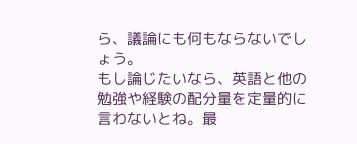ら、議論にも何もならないでしょう。
もし論じたいなら、英語と他の勉強や経験の配分量を定量的に言わないとね。最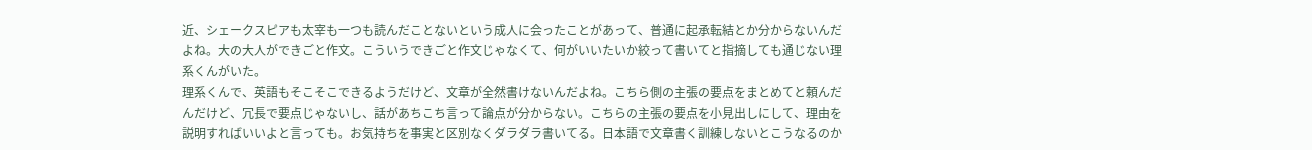近、シェークスピアも太宰も一つも読んだことないという成人に会ったことがあって、普通に起承転結とか分からないんだよね。大の大人ができごと作文。こういうできごと作文じゃなくて、何がいいたいか絞って書いてと指摘しても通じない理系くんがいた。
理系くんで、英語もそこそこできるようだけど、文章が全然書けないんだよね。こちら側の主張の要点をまとめてと頼んだんだけど、冗長で要点じゃないし、話があちこち言って論点が分からない。こちらの主張の要点を小見出しにして、理由を説明すればいいよと言っても。お気持ちを事実と区別なくダラダラ書いてる。日本語で文章書く訓練しないとこうなるのか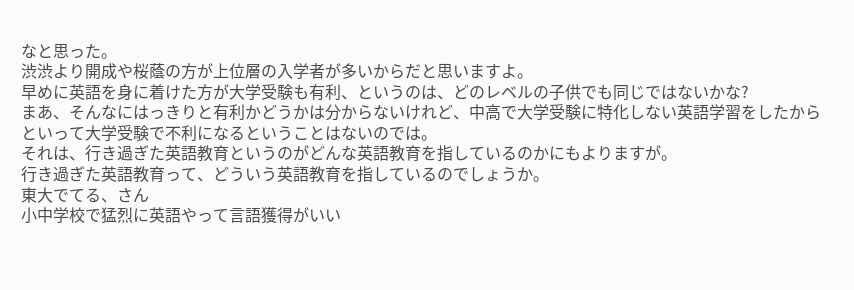なと思った。
渋渋より開成や桜蔭の方が上位層の入学者が多いからだと思いますよ。
早めに英語を身に着けた方が大学受験も有利、というのは、どのレベルの子供でも同じではないかな?
まあ、そんなにはっきりと有利かどうかは分からないけれど、中高で大学受験に特化しない英語学習をしたからといって大学受験で不利になるということはないのでは。
それは、行き過ぎた英語教育というのがどんな英語教育を指しているのかにもよりますが。
行き過ぎた英語教育って、どういう英語教育を指しているのでしょうか。
東大でてる、さん
小中学校で猛烈に英語やって言語獲得がいい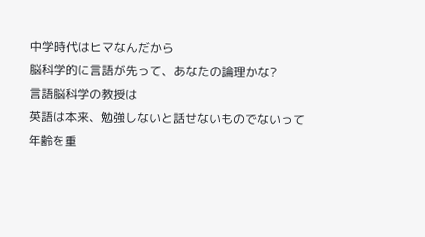中学時代はヒマなんだから
脳科学的に言語が先って、あなたの論理かな?
言語脳科学の教授は
英語は本来、勉強しないと話せないものでないって
年齢を重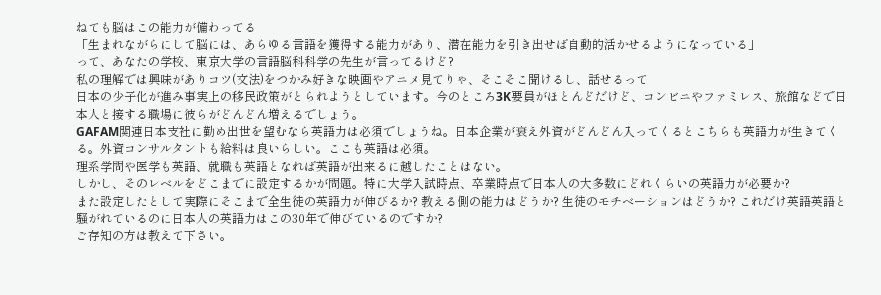ねても脳はこの能力が備わってる
「生まれながらにして脳には、あらゆる言語を獲得する能力があり、潜在能力を引き出せば自動的活かせるようになっている」
って、あなたの学校、東京大学の言語脳科科学の先生が言ってるけど?
私の理解では興味がありコツ(文法)をつかみ好きな映画やアニメ見てりゃ、そこそこ聞けるし、話せるって
日本の少子化が進み事実上の移民政策がとられようとしています。今のところ3K要員がほとんどだけど、コンビニやファミレス、旅館などで日本人と接する職場に彼らがどんどん増えるでしょう。
GAFAM関連日本支社に勤め出世を望むなら英語力は必須でしょうね。日本企業が衰え外資がどんどん入ってくるとこちらも英語力が生きてくる。外資コンサルタントも給料は良いらしい。ここも英語は必須。
理系学問や医学も英語、就職も英語となれば英語が出来るに越したことはない。
しかし、そのレベルをどこまでに設定するかが問題。特に大学入試時点、卒業時点で日本人の大多数にどれくらいの英語力が必要か?
また設定したとして実際にそこまで全生徒の英語力が伸びるか? 教える側の能力はどうか? 生徒のモチベーションはどうか? これだけ英語英語と騒がれているのに日本人の英語力はこの30年で伸びているのですか?
ご存知の方は教えて下さい。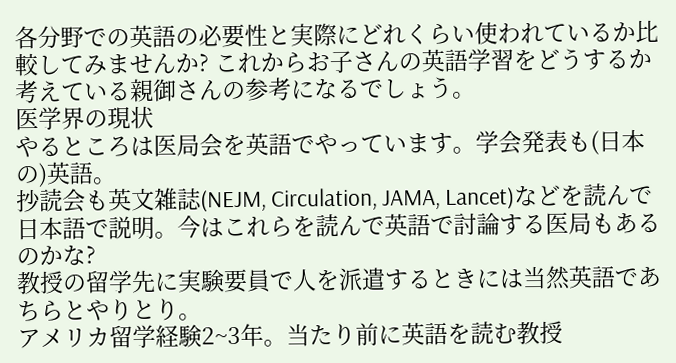各分野での英語の必要性と実際にどれくらい使われているか比較してみませんか? これからお子さんの英語学習をどうするか考えている親御さんの参考になるでしょう。
医学界の現状
やるところは医局会を英語でやっています。学会発表も(日本の)英語。
抄読会も英文雑誌(NEJM, Circulation, JAMA, Lancet)などを読んで日本語で説明。今はこれらを読んで英語で討論する医局もあるのかな?
教授の留学先に実験要員で人を派遣するときには当然英語であちらとやりとり。
アメリカ留学経験2~3年。当たり前に英語を読む教授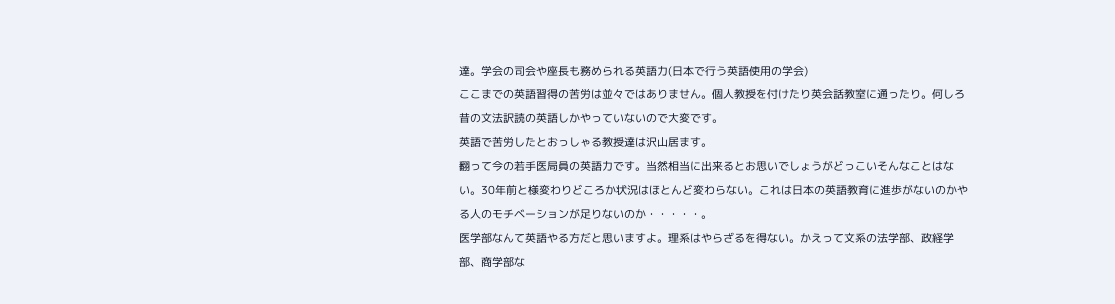達。学会の司会や座長も務められる英語力(日本で行う英語使用の学会)
ここまでの英語習得の苦労は並々ではありません。個人教授を付けたり英会話教室に通ったり。何しろ昔の文法訳読の英語しかやっていないので大変です。
英語で苦労したとおっしゃる教授達は沢山居ます。
翻って今の若手医局員の英語力です。当然相当に出来るとお思いでしょうがどっこいそんなことはない。30年前と様変わりどころか状況はほとんど変わらない。これは日本の英語教育に進歩がないのかやる人のモチベーションが足りないのか・・・・・。
医学部なんて英語やる方だと思いますよ。理系はやらざるを得ない。かえって文系の法学部、政経学部、商学部な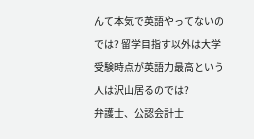んて本気で英語やってないのでは? 留学目指す以外は大学受験時点が英語力最高という人は沢山居るのでは?
弁護士、公認会計士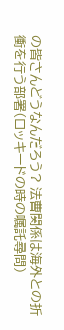の皆さんどうなんだろう? 法曹関係は海外との折衝を行う部署(ロッキードの時の嘱託尋問)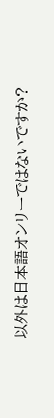以外は日本語オンリーではないですか?